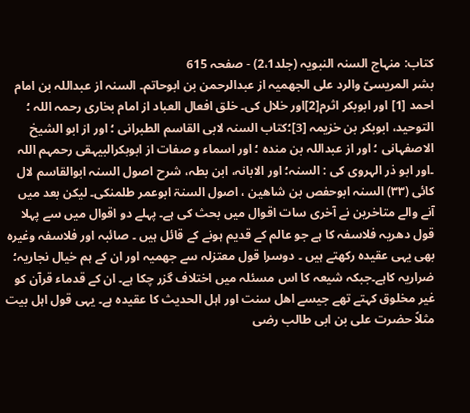کتاب: منہاج السنہ النبویہ (جلد2،1) - صفحہ 615
بشر المریسیّ والرد علی الجھمیہ از عبدالرحمن بن ابوحاتم۔ السنہ از عبداللہ بن امام احمد [1] اور ابوبکر اثرم[2]اور خلال کی۔ خلق افعال العباد از امام بخاری رحمہ اللہ ؛ التوحید، ابوبکر بن خزیمہ [3]؛کتاب السنہ لابی القاسم الطبرانی ؛ اور از ابو الشیخ الاصفہانی ؛ اور از عبداللہ بن مندہ ؛ اور اسماء و صفات از ابوبکرالبیہقی رحمہم اللہ ۔اور ابو ذر الہروی کی : السنہ؛ اور الابانہ، ابن بطہ، شرح اصول السنہ ابوالقاسم لال کائی (۳۳) السنہ ابوحفص بن شاھین ، اصول السنۃ ابوعمر طلمنکی۔ لیکن بعد میں آنے والے متاخرین نے آخری سات اقوال میں بحث کی ہے۔ پہلے دو اقوال میں سے پہلا قول دھریہ فلاسفہ کا ہے جو عالم کے قدیم ہونے کے قائل ہیں ۔ صائبہ اور فلاسفہ وغیرہ بھی یہی عقیدہ رکھتے ہیں ۔ دوسرا قول معتزلہ سے جھمیہ اور ان کے ہم خیال نجاریہ؛ ضراریہ کاہے۔جبکہ شیعہ کا اس مسئلہ میں اختلاف گزر چکا ہے۔ ان کے قدماء قرآن کو غیر مخلوق کہتے تھے جیسے اھل سنت اور اہل الحدیث کا عقیدہ ہے۔ یہی قول اہل بیت مثلاً حضرت علی بن ابی طالب رضی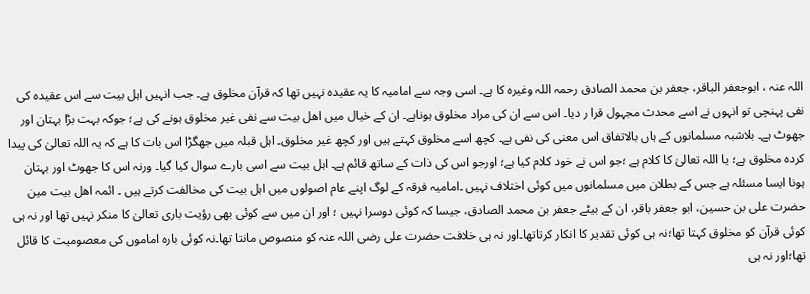اللہ عنہ ، ابوجعفر الباقر، جعفر بن محمد الصادق رحمہ اللہ وغیرہ کا ہے۔ اسی وجہ سے امامیہ کا یہ عقیدہ نہیں تھا کہ قرآن مخلوق ہے۔ جب انہیں اہل بیت سے اس عقیدہ کی نفی پہنچی تو انہوں نے اسے محدث مجہول قرا ر دیا۔ اس سے ان کی مراد مخلوق ہوناہے۔ ان کے خیال میں اھل بیت سے نفی غیر مخلوق ہونے کی ہے؛ جوکہ بہت بڑا بہتان اور جھوٹ ہے۔ بلاشبہ مسلمانوں کے ہاں بالاتفاق اس معنی کی نفی ہے۔ کچھ اسے مخلوق کہتے ہیں اور کچھ غیر مخلوق۔ اہل قبلہ میں جھگڑا اس بات کا ہے کہ یہ اللہ تعالیٰ کی پیدا کردہ مخلوق ہے؛ یا اللہ تعالیٰ کا کلام ہے ؛جو اس نے خود کلام کیا ہے؛ اورجو اس کی ذات کے ساتھ قائم ہے۔ اہل بیت سے اسی بارے سوال کیا گیا۔ ورنہ اس کا جھوٹ اور بہتان ہونا ایسا مسئلہ ہے جس کے بطلان میں مسلمانوں میں کوئی اختلاف نہیں ۔امامیہ فرقہ کے لوگ اپنے عام اصولوں میں اہل بیت کی مخالفت کرتے ہیں ۔ ائمہ اھل بیت مین حضرت علی بن حسین، ابو جعفر باقر، ان کے بیٹے جعفر بن محمد الصادق، جیسا کہ کوئی دوسرا نہیں ؛ اور ان میں سے کوئی بھی رؤیت باری تعالیٰ کا منکر نہیں تھا اور نہ ہی کوئی قرآن کو مخلوق کہتا تھا؛نہ ہی کوئی تقدیر کا انکار کرتاتھا۔اور نہ ہی خلافت حضرت علی رضی اللہ عنہ کو منصوص مانتا تھا۔نہ کوئی بارہ اماموں کی معصومیت کا قائل تھا؛اور نہ ہی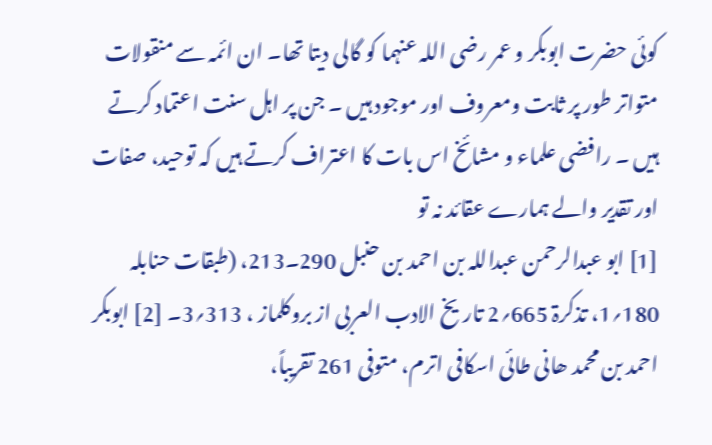کوئی حضرت ابوبکر و عمر رضی اللہ عنہما کو گالی دیتا تھا۔ ان ائمہ سے منقولات متواتر طور پر ثابت ومعروف اور موجود ہیں ۔ جن پر اہل سنت اعتماد کرتے ہیں ۔ رافضی علماء و مشائخ اس بات کا اعتراف کرتے ہیں کہ توحید، صفات اور تقدیر والے ہمارے عقائد نہ تو
[1] ابو عبدالرحمن عبداللہ بن احمد بن حنبل 290۔213، (طبقات حنابلہ 180؍1، تذکرۃ 665؍2 تاریخ الادب العربی از بروکلماز ، 313؍3۔ [2] ابوبکر احمد بن محمد ھانی طائی اسکافی اترم، متوفی 261 تقریباً،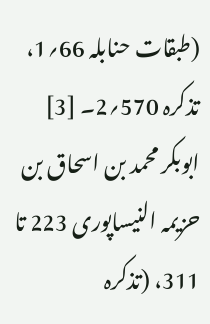(طبقات حنابلہ 66؍1، تذکرہ 570؍2۔ [3] ابوبکر محمد بن اسحاق بن حزیمہ النیساپوری 223 تا 311، (تذکرہ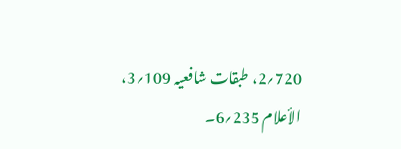720؍2، طبقات شافعیہ 109؍3، الأعلام 235؍6۔